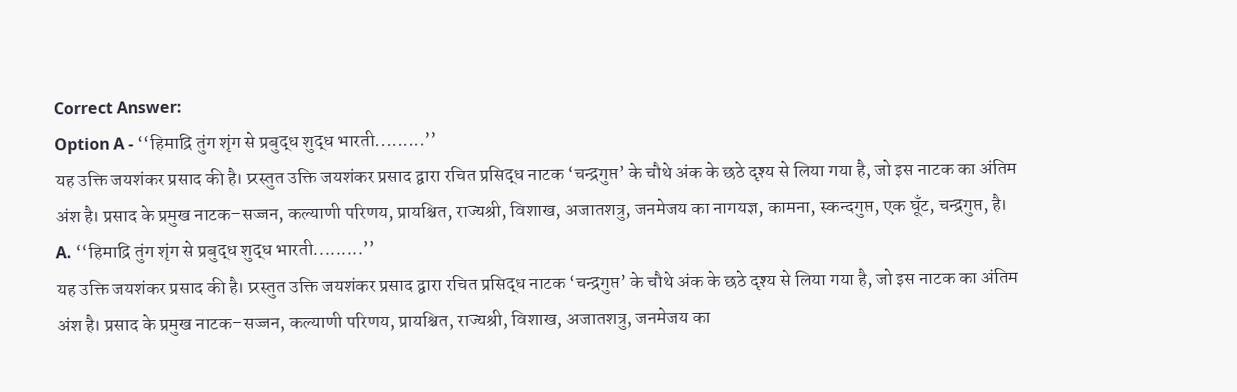Correct Answer:
Option A - ‘‘हिमाद्रि तुंग शृंग से प्रबुद्ध शुद्ध भारती.........’’
यह उक्ति जयशंकर प्रसाद की है। प्र्रस्तुत उक्ति जयशंकर प्रसाद द्वारा रचित प्रसिद्ध नाटक ‘चन्द्रगुप्त’ के चौथे अंक के छठे दृश्य से लिया गया है, जो इस नाटक का अंतिम अंश है। प्रसाद के प्रमुख नाटक–सज्जन, कल्याणी परिणय, प्रायश्चित, राज्यश्री, विशाख, अजातशत्रु, जनमेजय का नागयज्ञ, कामना, स्कन्दगुप्त, एक घूँट, चन्द्रगुप्त, है।
A. ‘‘हिमाद्रि तुंग शृंग से प्रबुद्ध शुद्ध भारती.........’’
यह उक्ति जयशंकर प्रसाद की है। प्र्रस्तुत उक्ति जयशंकर प्रसाद द्वारा रचित प्रसिद्ध नाटक ‘चन्द्रगुप्त’ के चौथे अंक के छठे दृश्य से लिया गया है, जो इस नाटक का अंतिम अंश है। प्रसाद के प्रमुख नाटक–सज्जन, कल्याणी परिणय, प्रायश्चित, राज्यश्री, विशाख, अजातशत्रु, जनमेजय का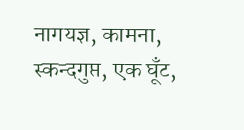नागयज्ञ, कामना, स्कन्दगुप्त, एक घूँट,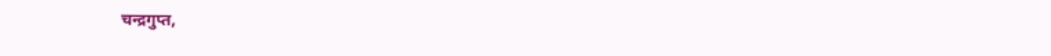चन्द्रगुप्त,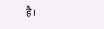है।